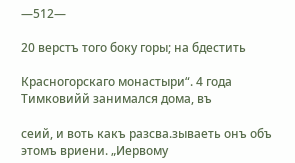—512—

20 верстъ того боку горы; на бдестить

Красногорскаго монастыри“. 4 года Тимковийй занимался дома, въ

сеий, и воть какъ разсва.зываеть онъ объ этомъ вриени. „Иервому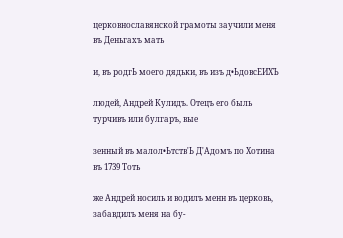церковнославянской грамоты заучили меня въ Деньгахъ мать

и, въ родгЬ моего дядьки, въ изъ д•ЬдовсЕИХЪ

людей, Андрей Кулидъ. Отецъ ero быль турчивъ или булгаръ, вые

зенный въ малол•Ьтств'Ь Д'Адомъ по Хотина въ 1739 Тоть

же Андрей носиль и водилъ менн въ церковь, забавдилъ меня на бу-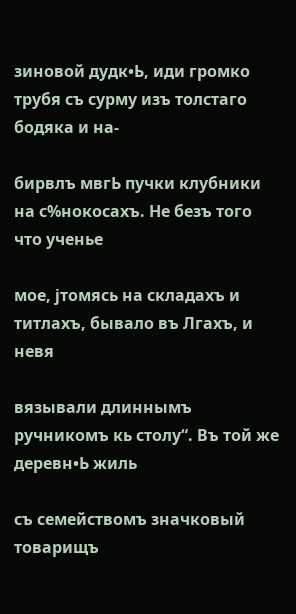зиновой дудк•Ь, иди громко трубя съ сурму изъ толстаго бодяка и на-

бирвлъ мвгЬ пучки клубники на с%нокосахъ. Не безъ того что ученье

мое, јтомясь на складахъ и титлахъ, бывало въ Лгахъ, и невя

вязывали длиннымъ ручникомъ кь столу“. Въ той же деревн•Ь жиль

съ семействомъ значковый товарищъ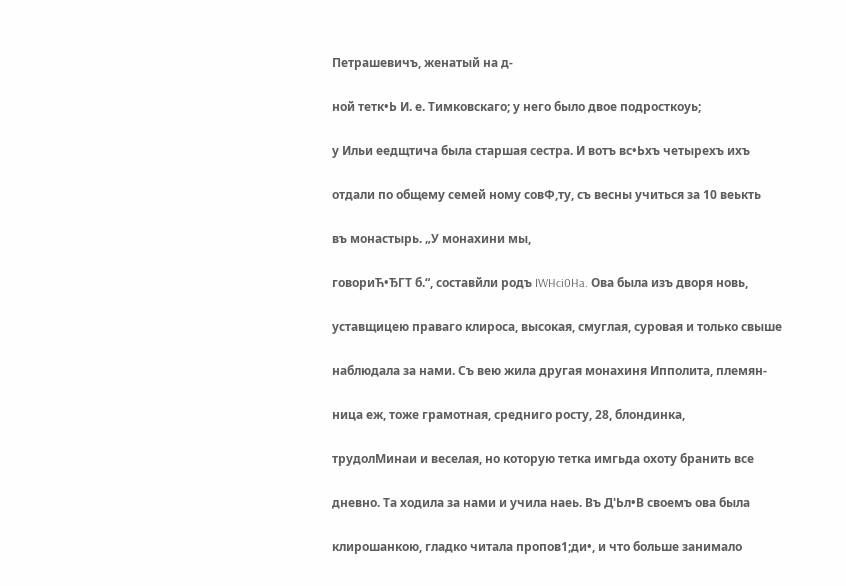Петрашевичъ, женатый на д-

ной тетк•Ь И. е. Тимковскаго; у него было двое подросткоуь;

у Ильи еедщтича была старшая сестра. И вотъ вс•Ьхъ четырехъ ихъ

отдали по общему семей ному совФ,ту, съ весны учиться за 10 веькть

въ монастырь. „У монахини мы,

говориЋ•ЂГТ б.“, составйли родъ IWHci0Ha. Ова была изъ дворя новь,

уставщицею праваго клироса, высокая, смуглая, суровая и только свыше

наблюдала за нами. Съ вею жила другая монахиня Ипполита, племян-

ница еж, тоже грамотная, средниго росту, 28, блондинка,

трудолМинаи и веселая, но которую тетка имгьда охоту бранить все

дневно. Та ходила за нами и учила наеь. Въ Д'Ьл•В своемъ ова была

клирошанкою, гладко читала пропов1;ди•, и что больше занимало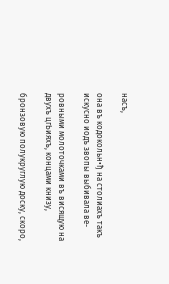насъ,

она въ кодокольн•ђ на столиахъ такъ искусно иодъ звопы выбивала ве-

ровными молоточками въ висящую на двухъ цгЬияхъ, концами книзу,

бронзовую полукруглую доску, скоро,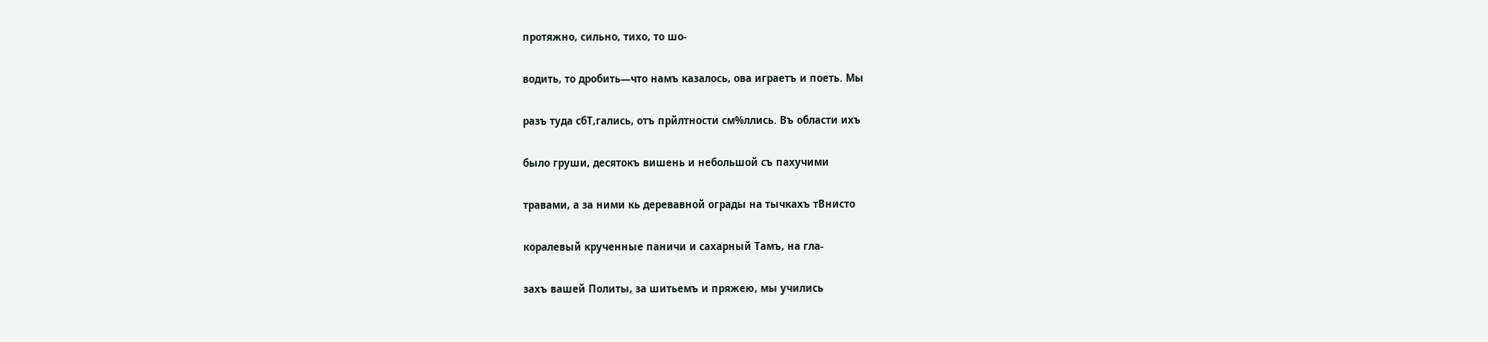протяжно, сильно, тихо, то шо-

водить, то дробить—что намъ казалось, ова играетъ и поеть. Мы

разъ туда сбТ,гались, отъ прйлтности см%ллись. Въ области ихъ

было груши, десятокъ вишень и небольшой съ пахучими

травами, а за ними кь деревавной ограды на тычкахъ тВнисто

коралевый крученные паничи и сахарный Тамъ, на гла-

захъ вашей Политы, за шитьемъ и пряжею, мы учились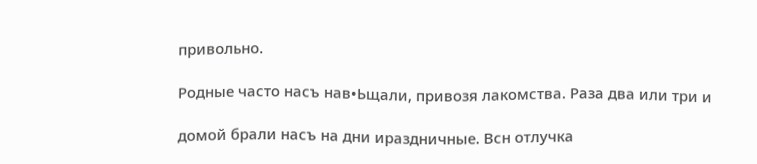привольно.

Родные часто насъ нав•Ьщали, привозя лакомства. Раза два или три и

домой брали насъ на дни ираздничные. Всн отлучка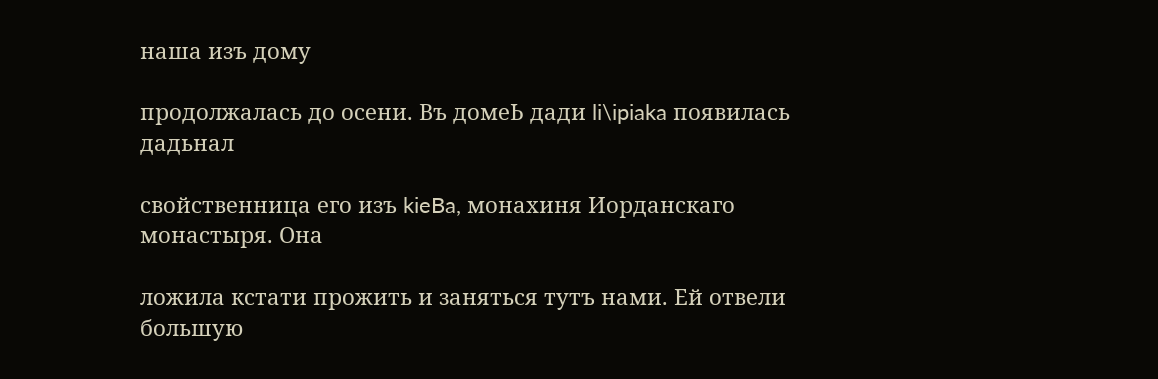наша изъ дому

продолжалась до осени. Въ домеЬ дади li\ipiaka появилась дадьнал

свойственница его изъ kieBa, монахиня Иорданскаго монастыря. Она

ложила кстати прожить и заняться тутъ нами. Ей отвели большую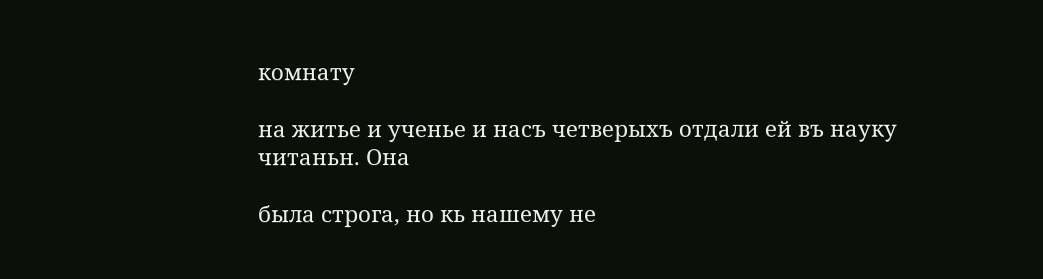комнату

на житье и ученье и насъ четверыхъ отдали ей въ науку читаньн. Она

была строга, но кь нашему не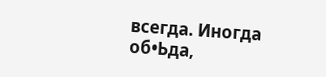всегда. Иногда об•Ьда,